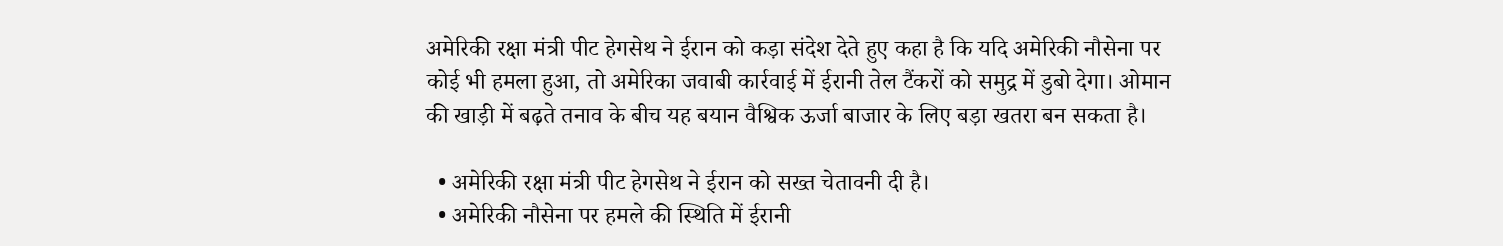अमेरिकी रक्षा मंत्री पीट हेगसेथ ने ईरान को कड़ा संदेश देते हुए कहा है कि यदि अमेरिकी नौसेना पर कोई भी हमला हुआ, तो अमेरिका जवाबी कार्रवाई में ईरानी तेल टैंकरों को समुद्र में डुबो देगा। ओमान की खाड़ी में बढ़ते तनाव के बीच यह बयान वैश्विक ऊर्जा बाजार के लिए बड़ा खतरा बन सकता है।

  • अमेरिकी रक्षा मंत्री पीट हेगसेथ ने ईरान को सख्त चेतावनी दी है।
  • अमेरिकी नौसेना पर हमले की स्थिति में ईरानी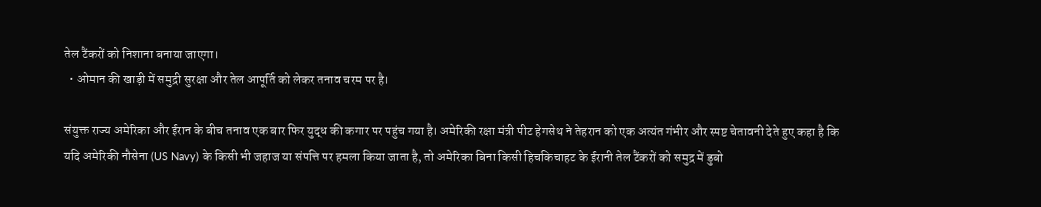तेल टैंकरों को निशाना बनाया जाएगा।
  • ओमान की खाड़ी में समुद्री सुरक्षा और तेल आपूर्ति को लेकर तनाव चरम पर है।

संयुक्त राज्य अमेरिका और ईरान के बीच तनाव एक बार फिर युद्ध की कगार पर पहुंच गया है। अमेरिकी रक्षा मंत्री पीट हेगसेथ ने तेहरान को एक अत्यंत गंभीर और स्पष्ट चेतावनी देते हुए कहा है कि यदि अमेरिकी नौसेना (US Navy) के किसी भी जहाज या संपत्ति पर हमला किया जाता है, तो अमेरिका बिना किसी हिचकिचाहट के ईरानी तेल टैंकरों को समुद्र में डुबो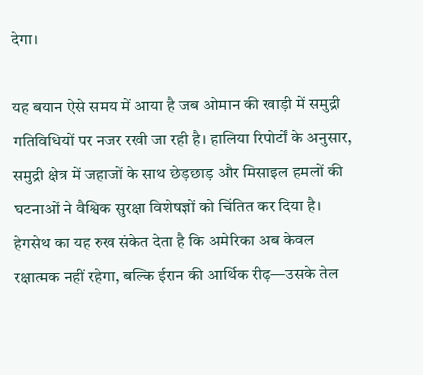देगा।

यह बयान ऐसे समय में आया है जब ओमान की खाड़ी में समुद्री गतिविधियों पर नजर रखी जा रही है। हालिया रिपोर्टों के अनुसार, समुद्री क्षेत्र में जहाजों के साथ छेड़छाड़ और मिसाइल हमलों की घटनाओं ने वैश्विक सुरक्षा विशेषज्ञों को चिंतित कर दिया है। हेगसेथ का यह रुख संकेत देता है कि अमेरिका अब केवल रक्षात्मक नहीं रहेगा, बल्कि ईरान की आर्थिक रीढ़—उसके तेल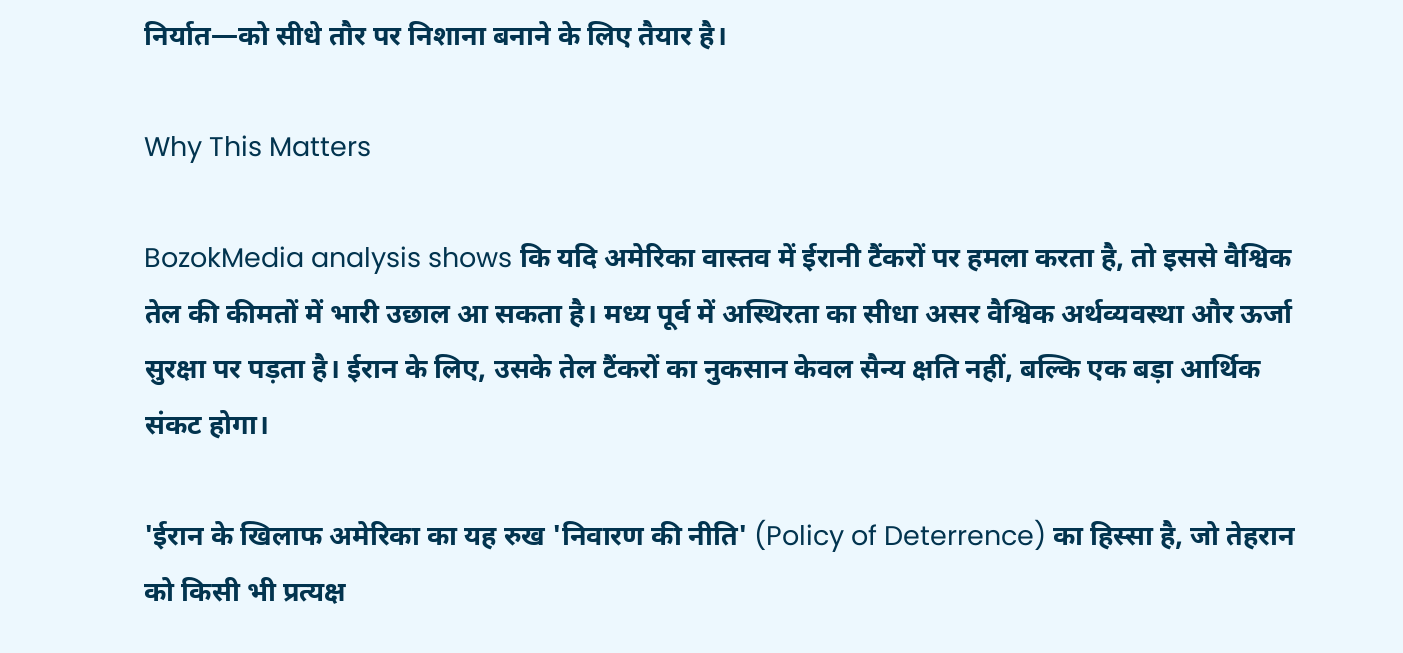निर्यात—को सीधे तौर पर निशाना बनाने के लिए तैयार है।

Why This Matters

BozokMedia analysis shows कि यदि अमेरिका वास्तव में ईरानी टैंकरों पर हमला करता है, तो इससे वैश्विक तेल की कीमतों में भारी उछाल आ सकता है। मध्य पूर्व में अस्थिरता का सीधा असर वैश्विक अर्थव्यवस्था और ऊर्जा सुरक्षा पर पड़ता है। ईरान के लिए, उसके तेल टैंकरों का नुकसान केवल सैन्य क्षति नहीं, बल्कि एक बड़ा आर्थिक संकट होगा।

'ईरान के खिलाफ अमेरिका का यह रुख 'निवारण की नीति' (Policy of Deterrence) का हिस्सा है, जो तेहरान को किसी भी प्रत्यक्ष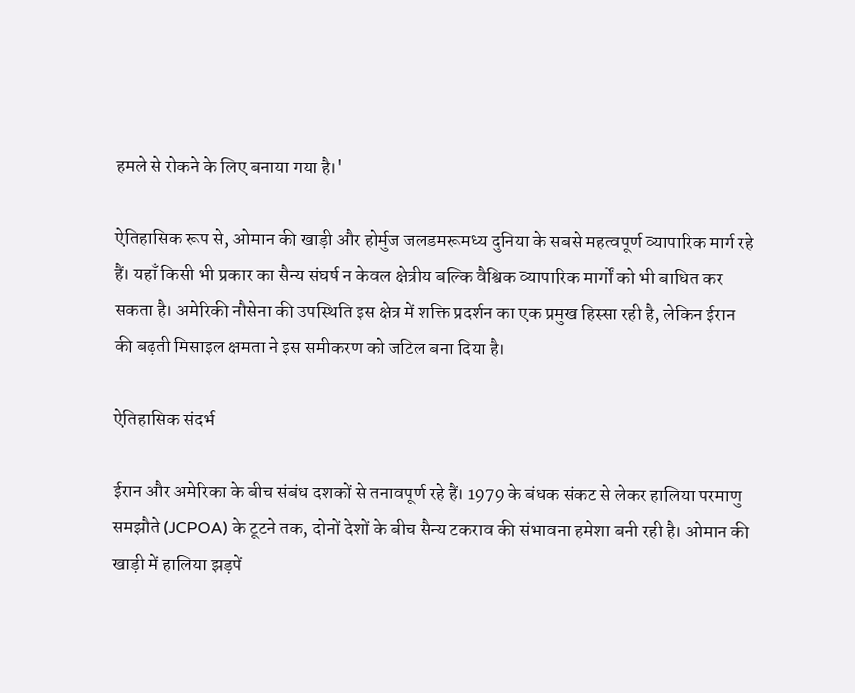हमले से रोकने के लिए बनाया गया है।'

ऐतिहासिक रूप से, ओमान की खाड़ी और होर्मुज जलडमरूमध्य दुनिया के सबसे महत्वपूर्ण व्यापारिक मार्ग रहे हैं। यहाँ किसी भी प्रकार का सैन्य संघर्ष न केवल क्षेत्रीय बल्कि वैश्विक व्यापारिक मार्गों को भी बाधित कर सकता है। अमेरिकी नौसेना की उपस्थिति इस क्षेत्र में शक्ति प्रदर्शन का एक प्रमुख हिस्सा रही है, लेकिन ईरान की बढ़ती मिसाइल क्षमता ने इस समीकरण को जटिल बना दिया है।

ऐतिहासिक संदर्भ

ईरान और अमेरिका के बीच संबंध दशकों से तनावपूर्ण रहे हैं। 1979 के बंधक संकट से लेकर हालिया परमाणु समझौते (JCPOA) के टूटने तक, दोनों देशों के बीच सैन्य टकराव की संभावना हमेशा बनी रही है। ओमान की खाड़ी में हालिया झड़पें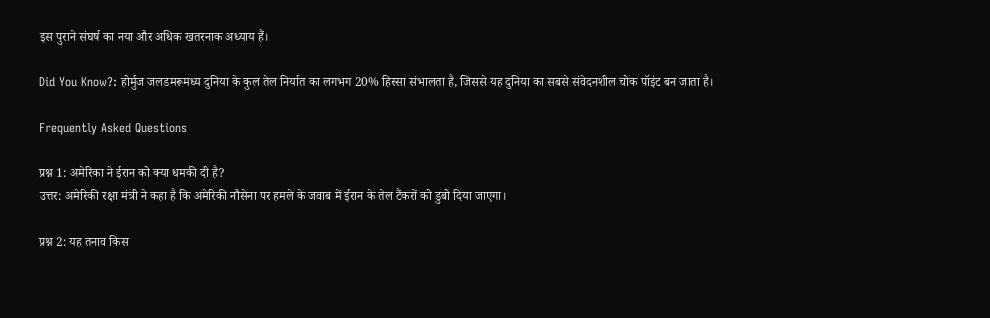इस पुराने संघर्ष का नया और अधिक खतरनाक अध्याय हैं।

Did You Know?: होर्मुज जलडमरूमध्य दुनिया के कुल तेल निर्यात का लगभग 20% हिस्सा संभालता है, जिससे यह दुनिया का सबसे संवेदनशील चोक पॉइंट बन जाता है।

Frequently Asked Questions

प्रश्न 1: अमेरिका ने ईरान को क्या धमकी दी है?
उत्तर: अमेरिकी रक्षा मंत्री ने कहा है कि अमेरिकी नौसेना पर हमले के जवाब में ईरान के तेल टैंकरों को डुबो दिया जाएगा।

प्रश्न 2: यह तनाव किस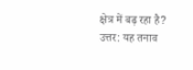क्षेत्र में बढ़ रहा है?
उत्तर: यह तनाव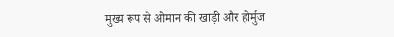मुख्य रूप से ओमान की खाड़ी और होर्मुज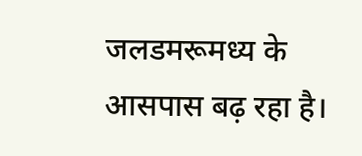जलडमरूमध्य के आसपास बढ़ रहा है।